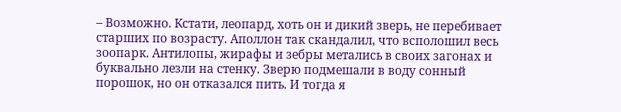– Возможно. Кстати, леопард, хоть он и дикий зверь, не перебивает старших по возрасту. Аполлон так скандалил, что всполошил весь зоопарк. Антилопы, жирафы и зебры метались в своих загонах и буквально лезли на стенку. Зверю подмешали в воду сонный порошок, но он отказался пить. И тогда я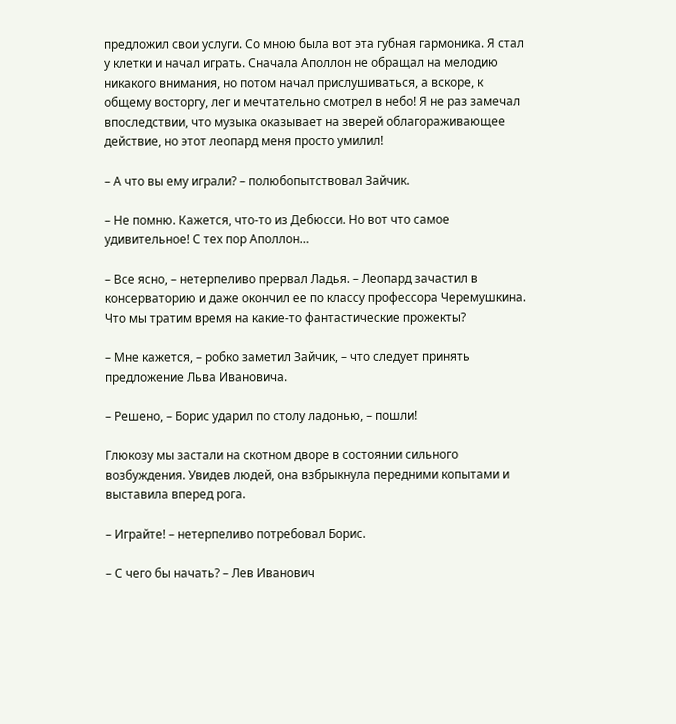предложил свои услуги. Со мною была вот эта губная гармоника. Я стал у клетки и начал играть. Сначала Аполлон не обращал на мелодию никакого внимания, но потом начал прислушиваться, а вскоре, к общему восторгу, лег и мечтательно смотрел в небо! Я не раз замечал впоследствии, что музыка оказывает на зверей облагораживающее действие, но этот леопард меня просто умилил!

– А что вы ему играли? – полюбопытствовал Зайчик.

– Не помню. Кажется, что-то из Дебюсси. Но вот что самое удивительное! С тех пор Аполлон…

– Все ясно, – нетерпеливо прервал Ладья. – Леопард зачастил в консерваторию и даже окончил ее по классу профессора Черемушкина. Что мы тратим время на какие-то фантастические прожекты?

– Мне кажется, – робко заметил Зайчик, – что следует принять предложение Льва Ивановича.

– Решено, – Борис ударил по столу ладонью, – пошли!

Глюкозу мы застали на скотном дворе в состоянии сильного возбуждения. Увидев людей, она взбрыкнула передними копытами и выставила вперед рога.

– Играйте! – нетерпеливо потребовал Борис.

– С чего бы начать? – Лев Иванович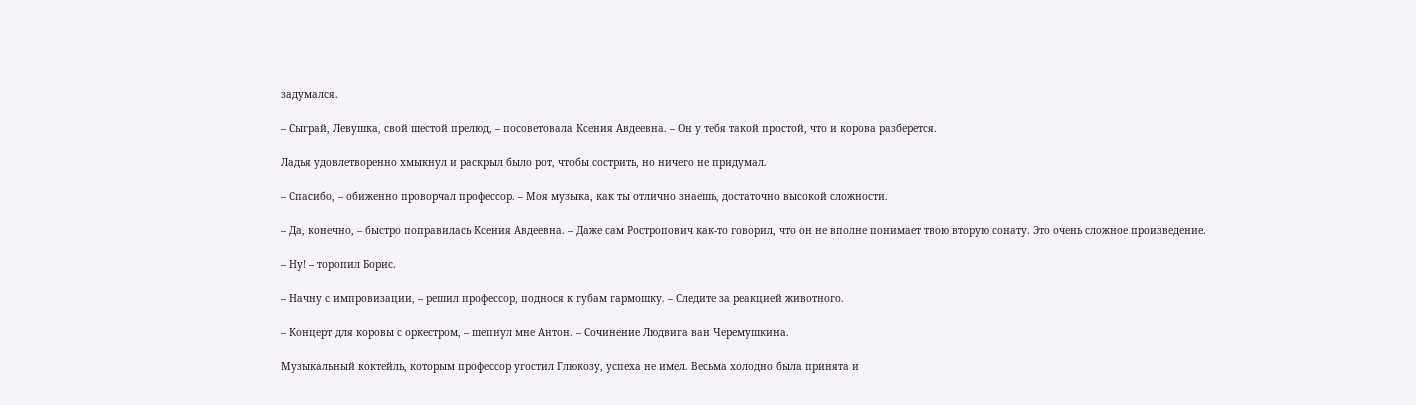задумался.

– Сыграй, Левушка, свой шестой прелюд, – посоветовала Ксения Авдеевна. – Он у тебя такой простой, что и корова разберется.

Ладья удовлетворенно хмыкнул и раскрыл было рот, чтобы сострить, но ничего не придумал.

– Спасибо, – обиженно проворчал профессор. – Моя музыка, как ты отлично знаешь, достаточно высокой сложности.

– Да, конечно, – быстро поправилась Ксения Авдеевна. – Даже сам Ростропович как-то говорил, что он не вполне понимает твою вторую сонату. Это очень сложное произведение.

– Ну! – торопил Борис.

– Начну с импровизации, – решил профессор, поднося к губам гармошку. – Следите за реакцией животного.

– Концерт для коровы с оркестром, – шепнул мне Антон. – Сочинение Людвига ван Черемушкина.

Музыкальный коктейль, которым профессор угостил Глюкозу, успеха не имел. Весьма холодно была принята и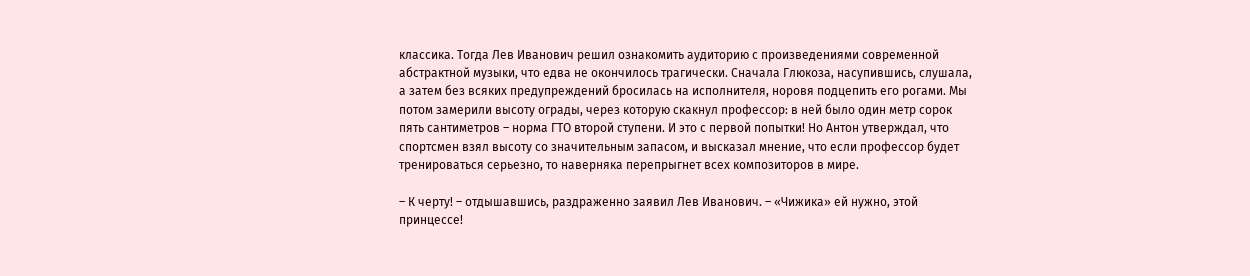классика. Тогда Лев Иванович решил ознакомить аудиторию с произведениями современной абстрактной музыки, что едва не окончилось трагически. Сначала Глюкоза, насупившись, слушала, а затем без всяких предупреждений бросилась на исполнителя, норовя подцепить его рогами. Мы потом замерили высоту ограды, через которую скакнул профессор: в ней было один метр сорок пять сантиметров – норма ГТО второй ступени. И это с первой попытки! Но Антон утверждал, что спортсмен взял высоту со значительным запасом, и высказал мнение, что если профессор будет тренироваться серьезно, то наверняка перепрыгнет всех композиторов в мире.

– К черту! – отдышавшись, раздраженно заявил Лев Иванович. – «Чижика» ей нужно, этой принцессе!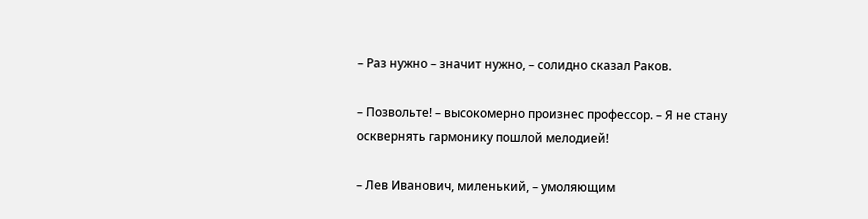– Раз нужно – значит нужно, – солидно сказал Раков.

– Позвольте! – высокомерно произнес профессор. – Я не стану осквернять гармонику пошлой мелодией!

– Лев Иванович, миленький, – умоляющим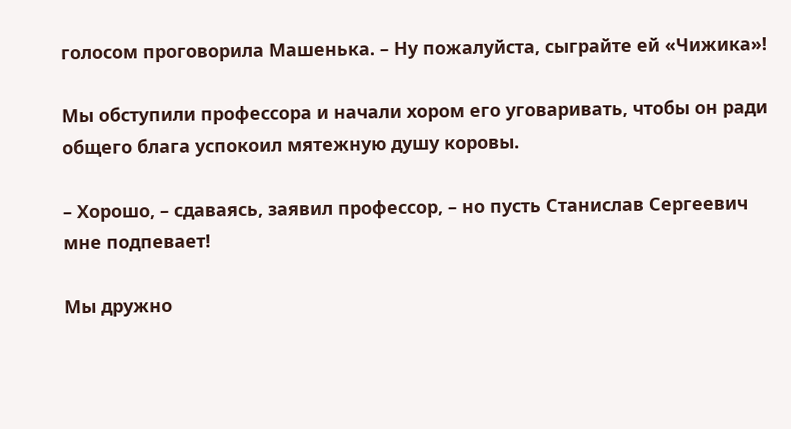голосом проговорила Машенька. – Ну пожалуйста, сыграйте ей «Чижика»!

Мы обступили профессора и начали хором его уговаривать, чтобы он ради общего блага успокоил мятежную душу коровы.

– Хорошо, – сдаваясь, заявил профессор, – но пусть Станислав Сергеевич мне подпевает!

Мы дружно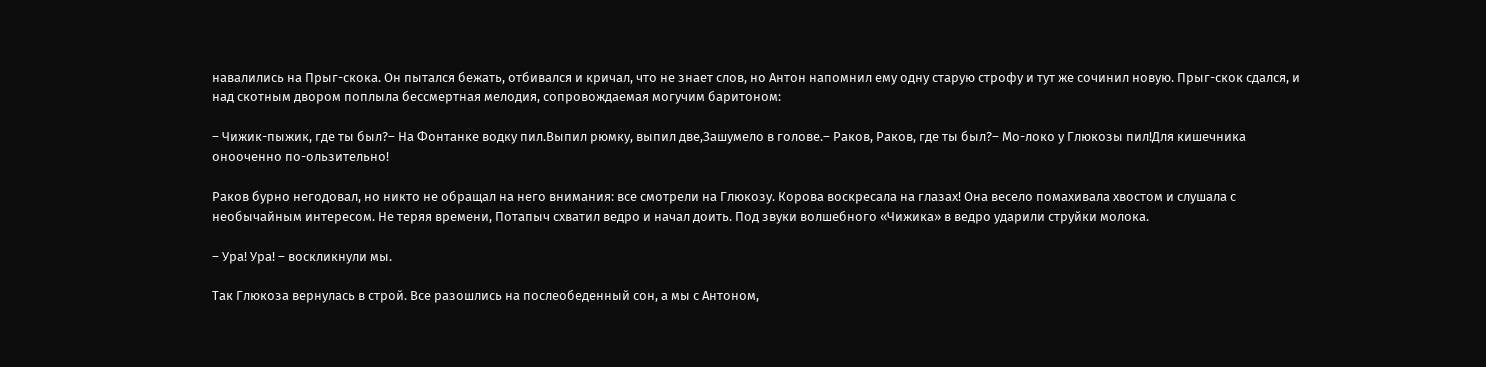навалились на Прыг-скока. Он пытался бежать, отбивался и кричал, что не знает слов, но Антон напомнил ему одну старую строфу и тут же сочинил новую. Прыг-скок сдался, и над скотным двором поплыла бессмертная мелодия, сопровождаемая могучим баритоном:

– Чижик-пыжик, где ты был?– На Фонтанке водку пил.Выпил рюмку, выпил две,Зашумело в голове.– Раков, Раков, где ты был?– Мо-локо у Глюкозы пил!Для кишечника онооченно по-ользительно!

Раков бурно негодовал, но никто не обращал на него внимания: все смотрели на Глюкозу. Корова воскресала на глазах! Она весело помахивала хвостом и слушала с необычайным интересом. Не теряя времени, Потапыч схватил ведро и начал доить. Под звуки волшебного «Чижика» в ведро ударили струйки молока.

– Ура! Ура! – воскликнули мы.

Так Глюкоза вернулась в строй. Все разошлись на послеобеденный сон, а мы с Антоном,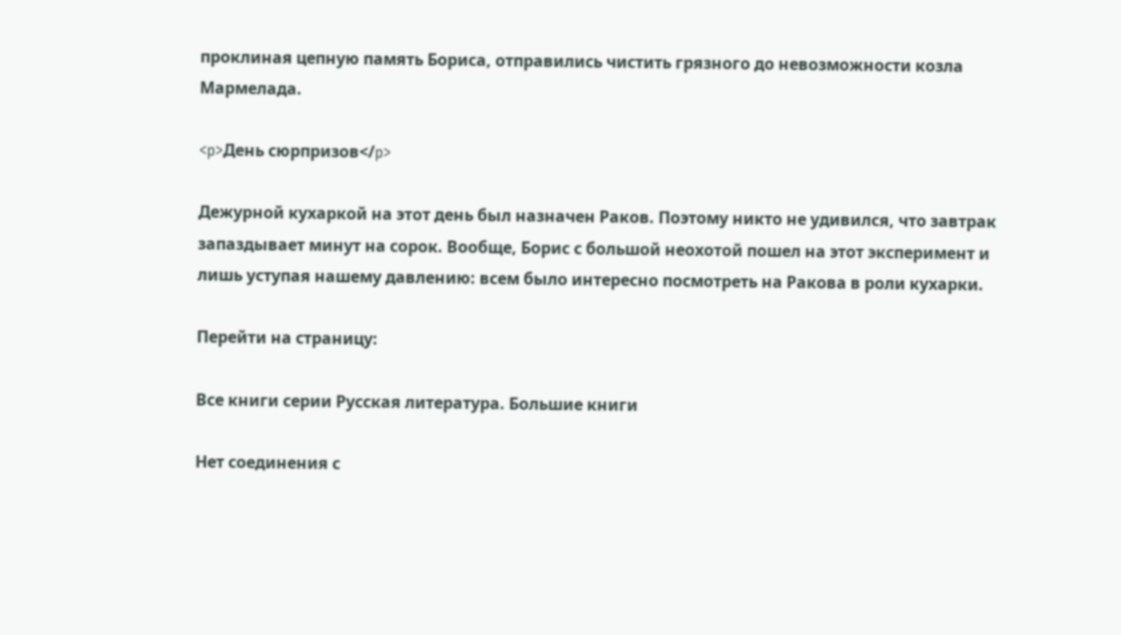проклиная цепную память Бориса, отправились чистить грязного до невозможности козла Мармелада.

<p>День сюрпризов</p>

Дежурной кухаркой на этот день был назначен Раков. Поэтому никто не удивился, что завтрак запаздывает минут на сорок. Вообще, Борис с большой неохотой пошел на этот эксперимент и лишь уступая нашему давлению: всем было интересно посмотреть на Ракова в роли кухарки.

Перейти на страницу:

Все книги серии Русская литература. Большие книги

Нет соединения с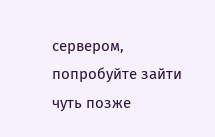сервером, попробуйте зайти чуть позже